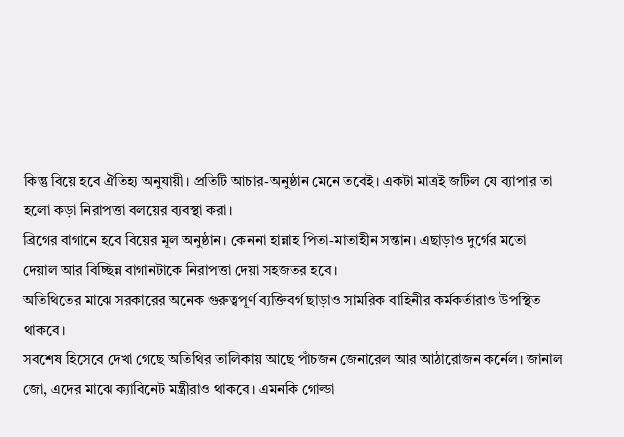কিন্তু বিয়ে হবে ঐতিহ্য অনুযায়ী। প্রতিটি আচার-অনুষ্ঠান মেনে তবেই। একটা মাত্রই জটিল যে ব্যাপার তা হলো কড়া নিরাপত্তা বলয়ের ব্যবস্থা করা।
ব্রিগের বাগানে হবে বিয়ের মূল অনুষ্ঠান। কেননা হান্নাহ পিতা-মাতাহীন সন্তান। এছাড়াও দুর্গের মতো দেয়াল আর বিচ্ছিন্ন বাগানটাকে নিরাপত্তা দেয়া সহজতর হবে।
অতিথিতের মাঝে সরকারের অনেক গুরুত্বপূর্ণ ব্যক্তিবর্গ ছাড়াও সামরিক বাহিনীর কর্মকর্তারাও উপস্থিত থাকবে।
সবশেষ হিসেবে দেখা গেছে অতিথির তালিকায় আছে পাঁচজন জেনারেল আর আঠারোজন কর্নেল। জানাল জো, এদের মাঝে ক্যাবিনেট মন্ত্রীরাও থাকবে। এমনকি গোল্ডা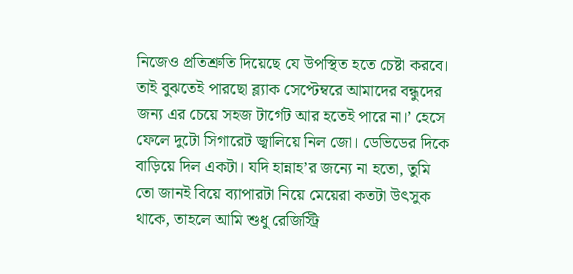নিজেও প্রতিশ্রুতি দিয়েছে যে উপস্থিত হতে চেষ্টা করবে। তাই বুঝতেই পারছো ব্ল্যাক সেপ্টেম্বরে আমাদের বন্ধুদের জন্য এর চেয়ে সহজ টার্গেট আর হতেই পারে না।’ হেসে ফেলে দুটো সিগারেট জ্বালিয়ে নিল জো। ডেভিডের দিকে বাড়িয়ে দিল একটা। যদি হান্নাহ’র জন্যে না হতো, তুমি তো জানই বিয়ে ব্যাপারটা নিয়ে মেয়েরা কতটা উৎসুক থাকে, তাহলে আমি শুধু রেজিস্ট্রি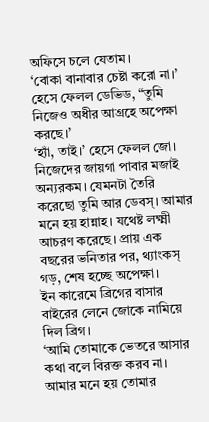অফিসে চলে যেতাম।
‘বোকা বানাবার চেষ্টা করো না।’ হেসে ফেলল ডেভিড, “তুমি নিজেও অধীর আগ্রহে অপেক্ষা করছে।’
‘হ্যাঁ, তাই।’ হেসে ফেলল জো। নিজেদের জায়গা পাবার মজাই অন্যরকম। যেমনটা তৈরি করেছো তুমি আর ডেবস্। আমার মনে হয় হান্নাহ। যথেষ্ট লক্ষ্মী আচরণ করেছে। প্রায় এক বছরের ভনিতার পর, থ্যাংকস্ গড়, শেষ হচ্ছে অপেক্ষা।
ইন কারেমে ব্রিগের বাসার বাইরের লেনে জোকে নামিয়ে দিল ব্রিগ।
‘আমি তোমাকে ভেতরে আসার কথা বলে বিরক্ত করব না। আমার মনে হয় তোমার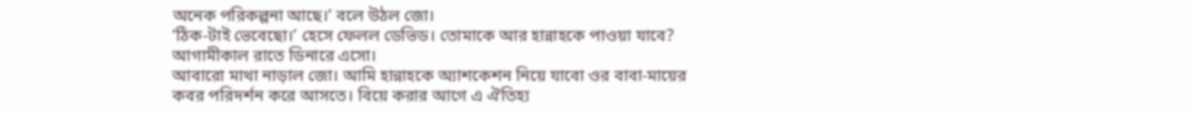অনেক পরিকল্পনা আছে।’ বলে উঠল জো।
‘ঠিক-টাই ভেবেছো।’ হেসে ফেলল ডেভিড। তোমাকে আর হান্নাহকে পাওয়া যাবে? আগামীকাল রাতে ডিনারে এসো।
আবারো মাথা নাড়াল জো। আমি হান্নাহকে অ্যাশকেশন নিয়ে যাবো ওর বাবা-মায়ের কবর পরিদর্শন করে আসতে। বিয়ে করার আগে এ ঐতিহ্য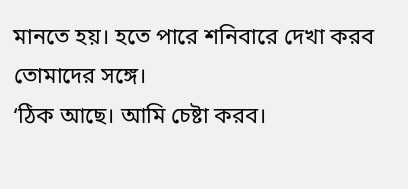মানতে হয়। হতে পারে শনিবারে দেখা করব তোমাদের সঙ্গে।
‘ঠিক আছে। আমি চেষ্টা করব।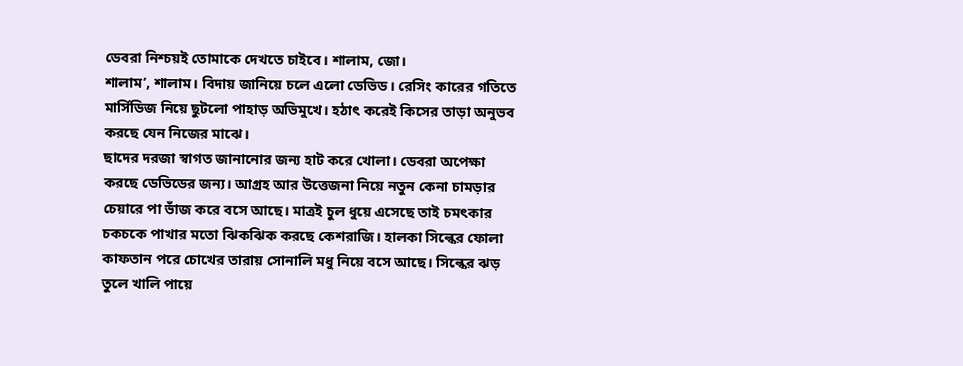ডেবরা নিশ্চয়ই তোমাকে দেখতে চাইবে। শালাম, জো।
শালাম’, শালাম। বিদায় জানিয়ে চলে এলো ডেভিড। রেসিং কারের গতিতে মার্সিডিজ নিয়ে ছুটলো পাহাড় অভিমুখে। হঠাৎ করেই কিসের তাড়া অনুভব করছে যেন নিজের মাঝে।
ছাদের দরজা স্বাগত জানানোর জন্য হাট করে খোলা। ডেবরা অপেক্ষা করছে ডেভিডের জন্য। আগ্রহ আর উত্তেজনা নিয়ে নতুন কেনা চামড়ার চেয়ারে পা ভাঁজ করে বসে আছে। মাত্রই চুল ধুয়ে এসেছে তাই চমৎকার চকচকে পাখার মতো ঝিকঝিক করছে কেশরাজি। হালকা সিল্কের ফোলা কাফতান পরে চোখের তারায় সোনালি মধু নিয়ে বসে আছে। সিল্কের ঝড় তুলে খালি পায়ে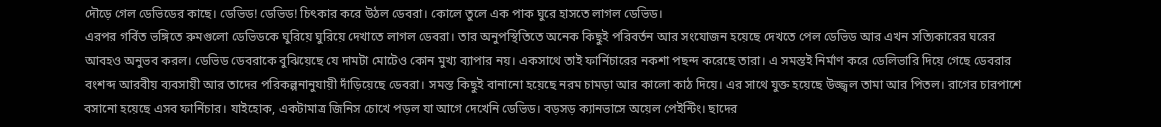দৌড়ে গেল ডেভিডের কাছে। ডেভিড! ডেভিড! চিৎকার করে উঠল ডেবরা। কোলে তুলে এক পাক ঘুরে হাসতে লাগল ডেভিড।
এরপর গর্বিত ভঙ্গিতে রুমগুলো ডেভিডকে ঘুরিয়ে ঘুরিয়ে দেখাতে লাগল ডেবরা। তার অনুপস্থিতিতে অনেক কিছুই পরিবর্তন আর সংযোজন হয়েছে দেখতে পেল ডেভিড আর এখন সত্যিকারের ঘরের আবহও অনুভব করল। ডেভিড ডেবরাকে বুঝিয়েছে যে দামটা মোটেও কোন মুখ্য ব্যাপার নয়। একসাথে তাই ফার্নিচারের নকশা পছন্দ করেছে তারা। এ সমস্তই নির্মাণ করে ডেলিভারি দিয়ে গেছে ডেবরার বংশব্দ আরবীয় ব্যবসায়ী আর তাদের পরিকল্পনানুযায়ী দাঁড়িয়েছে ডেবরা। সমস্ত কিছুই বানানো হয়েছে নরম চামড়া আর কালো কাঠ দিয়ে। এর সাথে যুক্ত হয়েছে উজ্জ্বল তামা আর পিতল। রাগের চারপাশে বসানো হয়েছে এসব ফার্নিচার। যাইহোক, একটামাত্র জিনিস চোখে পড়ল যা আগে দেখেনি ডেভিড। বড়সড় ক্যানভাসে অয়েল পেইন্টিং। ছাদের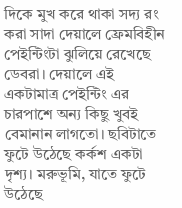দিকে মুখ করে থাকা সদ্য রং করা সাদা দেয়ালে ফ্রেমবিহীন পেইন্টিংটা ঝুলিয়ে রেখেছে ডেবরা। দেয়ালে এই একটামাত্র পেইন্টিং এর চারপাশে অন্য কিছু খুবই বেমানান লাগতো। ছবিটাতে ফুটে উঠেছে কর্কশ একটা দৃশ্য। মরুভূমি, যাতে ফুটে উঠেছে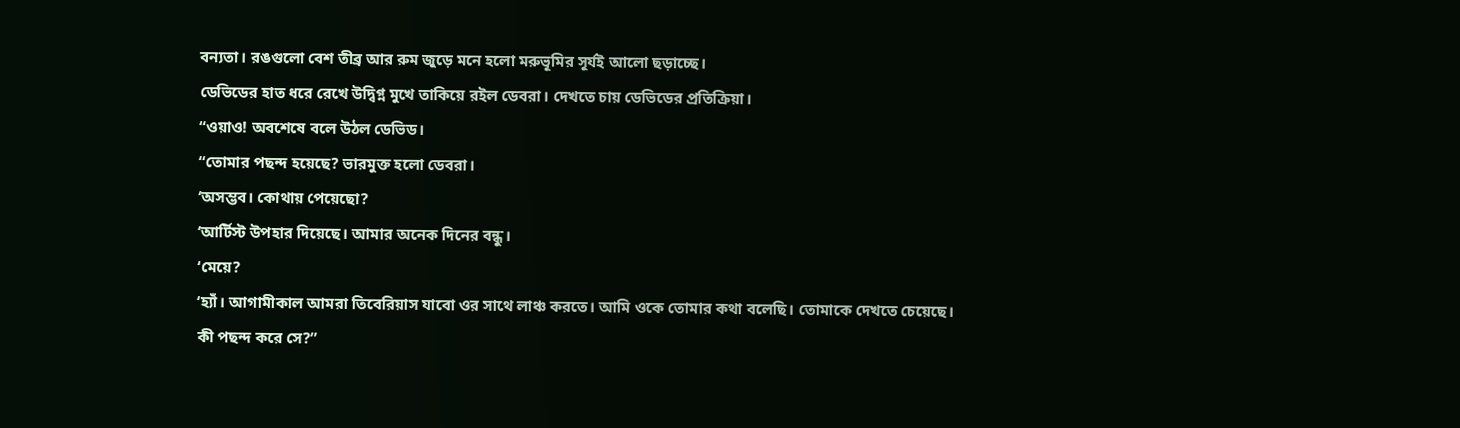বন্যতা। রঙগুলো বেশ তীব্র আর রুম জুড়ে মনে হলো মরুভূমির সূর্যই আলো ছড়াচ্ছে।
ডেভিডের হাত ধরে রেখে উদ্বিগ্ন মুখে তাকিয়ে রইল ডেবরা। দেখতে চায় ডেভিডের প্রতিক্রিয়া।
“ওয়াও! অবশেষে বলে উঠল ডেভিড।
“তোমার পছন্দ হয়েছে? ভারমুক্ত হলো ডেবরা।
‘অসম্ভব। কোথায় পেয়েছো?
‘আর্টিস্ট উপহার দিয়েছে। আমার অনেক দিনের বন্ধু।
‘মেয়ে?
‘হ্যাঁ। আগামীকাল আমরা তিবেরিয়াস যাবো ওর সাথে লাঞ্চ করতে। আমি ওকে তোমার কথা বলেছি। তোমাকে দেখতে চেয়েছে।
কী পছন্দ করে সে?”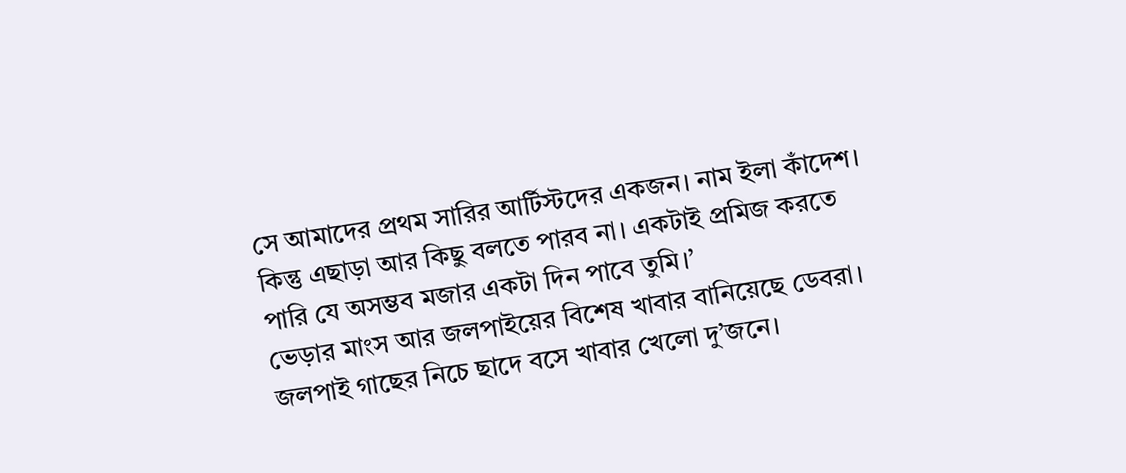সে আমাদের প্রথম সারির আর্টিস্টদের একজন। নাম ইলা কাঁদেশ। কিন্তু এছাড়া আর কিছু বলতে পারব না। একটাই প্রমিজ করতে পারি যে অসম্ভব মজার একটা দিন পাবে তুমি।’
ভেড়ার মাংস আর জলপাইয়ের বিশেষ খাবার বানিয়েছে ডেবরা। জলপাই গাছের নিচে ছাদে বসে খাবার খেলো দু’জনে।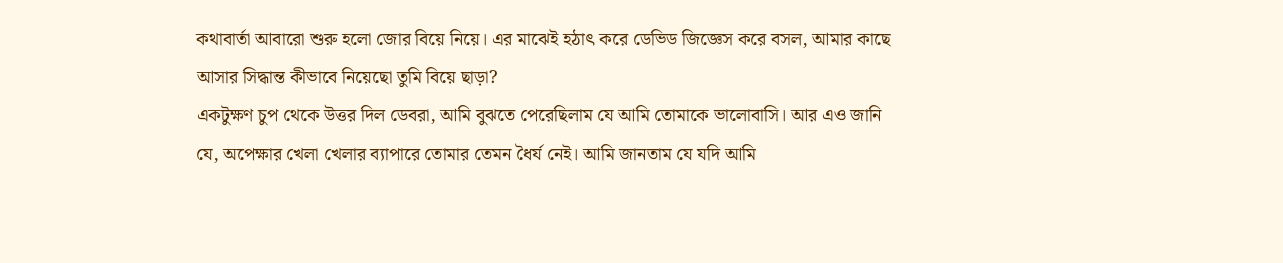কথাবার্তা আবারো শুরু হলো জোর বিয়ে নিয়ে। এর মাঝেই হঠাৎ করে ডেভিড জিজ্ঞেস করে বসল, আমার কাছে আসার সিদ্ধান্ত কীভাবে নিয়েছো তুমি বিয়ে ছাড়া?
একটুক্ষণ চুপ থেকে উত্তর দিল ডেবরা, আমি বুঝতে পেরেছিলাম যে আমি তোমাকে ভালোবাসি। আর এও জানি যে, অপেক্ষার খেলা খেলার ব্যাপারে তোমার তেমন ধৈর্য নেই। আমি জানতাম যে যদি আমি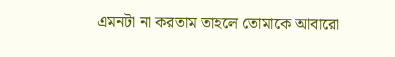এমনটা না করতাম তাহলে তোমাকে আবারো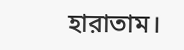হারাতাম।